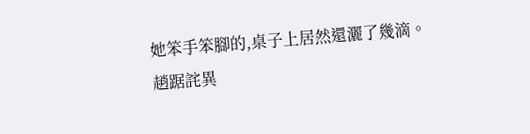她笨手笨腳的,桌子上居然還灑了幾滴。
趙踞詫異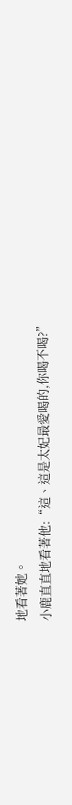地看著她。
小鹿直直地看著他:“這、這是太妃最愛喝的,你喝不喝?”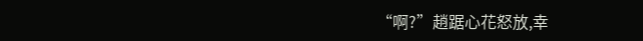“啊?”趙踞心花怒放,幸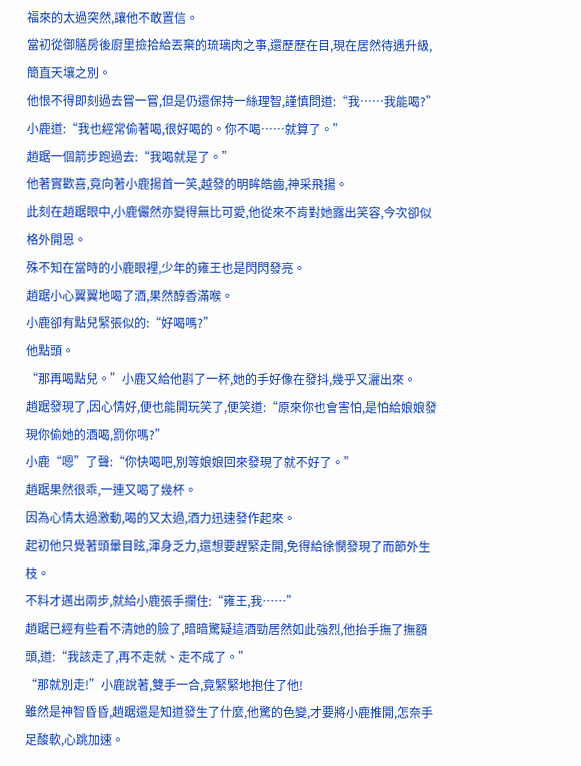福來的太過突然,讓他不敢置信。
當初從御膳房後廚里撿拾給丟棄的琉璃肉之事,還歷歷在目,現在居然待遇升級,簡直天壤之別。
他恨不得即刻過去嘗一嘗,但是仍還保持一絲理智,謹慎問道:“我……我能喝?”
小鹿道:“我也經常偷著喝,很好喝的。你不喝……就算了。”
趙踞一個箭步跑過去:“我喝就是了。”
他著實歡喜,竟向著小鹿揚首一笑,越發的明眸皓齒,神采飛揚。
此刻在趙踞眼中,小鹿儼然亦變得無比可愛,他從來不肯對她露出笑容,今次卻似格外開恩。
殊不知在當時的小鹿眼裡,少年的雍王也是閃閃發亮。
趙踞小心翼翼地喝了酒,果然醇香滿喉。
小鹿卻有點兒緊張似的:“好喝嗎?”
他點頭。
“那再喝點兒。”小鹿又給他斟了一杯,她的手好像在發抖,幾乎又灑出來。
趙踞發現了,因心情好,便也能開玩笑了,便笑道:“原來你也會害怕,是怕給娘娘發現你偷她的酒喝,罰你嗎?”
小鹿“嗯”了聲:“你快喝吧,別等娘娘回來發現了就不好了。”
趙踞果然很乖,一連又喝了幾杯。
因為心情太過激動,喝的又太過,酒力迅速發作起來。
起初他只覺著頭暈目眩,渾身乏力,還想要趕緊走開,免得給徐憫發現了而節外生枝。
不料才邁出兩步,就給小鹿張手攔住:“雍王,我……”
趙踞已經有些看不清她的臉了,暗暗驚疑這酒勁居然如此強烈,他抬手撫了撫額頭,道:“我該走了,再不走就、走不成了。”
“那就別走!”小鹿說著,雙手一合,竟緊緊地抱住了他!
雖然是神智昏昏,趙踞還是知道發生了什麼,他驚的色變,才要將小鹿推開,怎奈手足酸軟,心跳加速。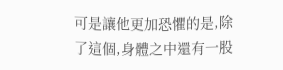可是讓他更加恐懼的是,除了這個,身體之中還有一股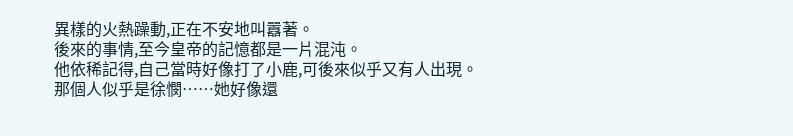異樣的火熱躁動,正在不安地叫囂著。
後來的事情,至今皇帝的記憶都是一片混沌。
他依稀記得,自己當時好像打了小鹿,可後來似乎又有人出現。
那個人似乎是徐憫……她好像還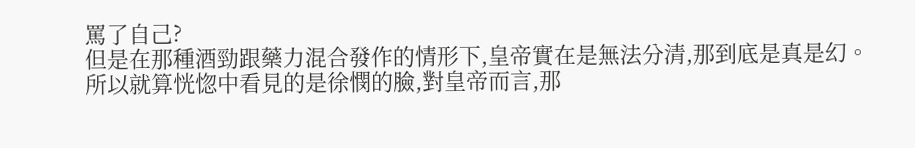罵了自己?
但是在那種酒勁跟藥力混合發作的情形下,皇帝實在是無法分清,那到底是真是幻。
所以就算恍惚中看見的是徐憫的臉,對皇帝而言,那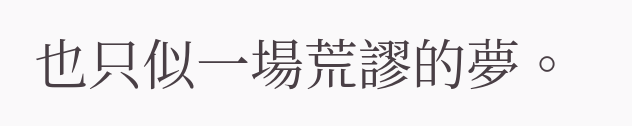也只似一場荒謬的夢。